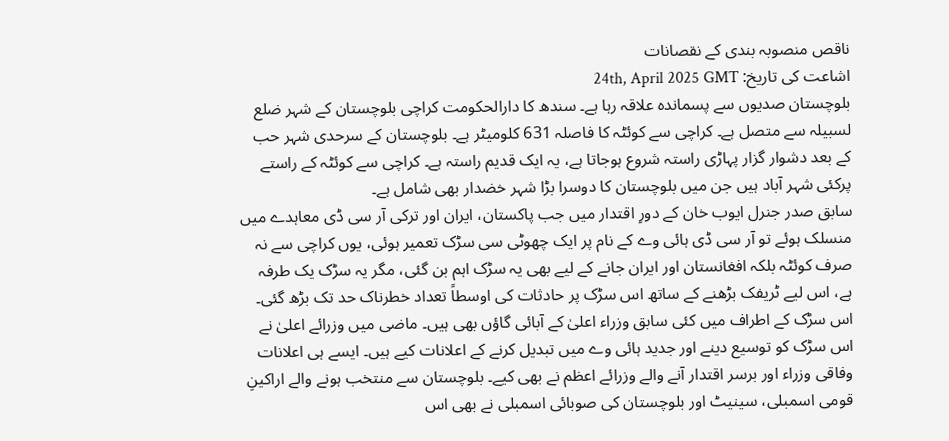ناقص منصوبہ بندی کے نقصانات
اشاعت کی تاریخ: 24th, April 2025 GMT
بلوچستان صدیوں سے پسماندہ علاقہ رہا ہے۔ سندھ کا دارالحکومت کراچی بلوچستان کے شہر ضلع لسبیلہ سے متصل ہے۔ کراچی سے کوئٹہ کا فاصلہ 631 کلومیٹر ہے۔ بلوچستان کے سرحدی شہر حب کے بعد دشوار گزار پہاڑی راستہ شروع ہوجاتا ہے، یہ ایک قدیم راستہ ہے۔ کراچی سے کوئٹہ کے راستے پرکئی شہر آباد ہیں جن میں بلوچستان کا دوسرا بڑا شہر خضدار بھی شامل ہے۔
سابق صدر جنرل ایوب خان کے دورِ اقتدار میں جب پاکستان، ایران اور ترکی آر سی ڈی معاہدے میں منسلک ہوئے تو آر سی ڈی ہائی وے کے نام پر ایک چھوٹی سی سڑک تعمیر ہوئی، یوں کراچی سے نہ صرف کوئٹہ بلکہ افغانستان اور ایران جانے کے لیے بھی یہ سڑک اہم بن گئی، مگر یہ سڑک یک طرفہ ہے، اس لیے ٹریفک بڑھنے کے ساتھ اس سڑک پر حادثات کی اوسطاً تعداد خطرناک حد تک بڑھ گئی۔
اس سڑک کے اطراف میں کئی سابق وزراء اعلیٰ کے آبائی گاؤں بھی ہیں۔ ماضی میں وزرائے اعلیٰ نے اس سڑک کو توسیع دینے اور جدید ہائی وے میں تبدیل کرنے کے اعلانات کیے ہیں۔ ایسے ہی اعلانات وفاقی وزراء اور برسر اقتدار آنے والے وزرائے اعظم نے بھی کیے۔ بلوچستان سے منتخب ہونے والے اراکینِ قومی اسمبلی، سینیٹ اور بلوچستان کی صوبائی اسمبلی نے بھی اس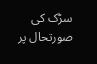سڑک کی صورتحال پر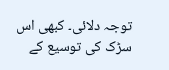توجہ دلائی۔ کبھی اس سڑک کی توسیع کے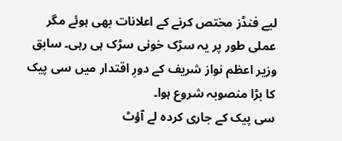لیے فنڈز مختص کرنے کے اعلانات بھی ہوئے مگر عملی طور پر یہ سڑک خونی سڑک ہی رہی۔ سابق وزیر اعظم نواز شریف کے دورِ اقتدار میں سی پیک کا بڑا منصوبہ شروع ہوا۔
سی پیک کے جاری کردہ لے آؤٹ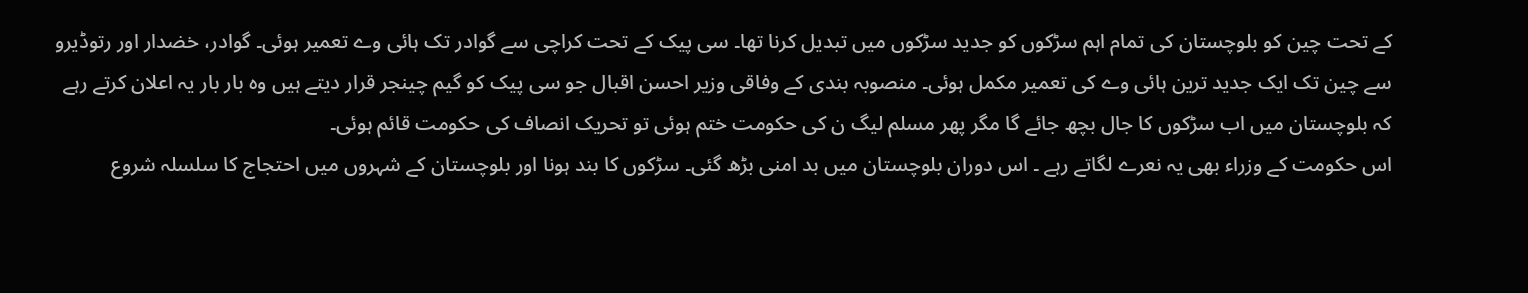کے تحت چین کو بلوچستان کی تمام اہم سڑکوں کو جدید سڑکوں میں تبدیل کرنا تھا۔ سی پیک کے تحت کراچی سے گوادر تک ہائی وے تعمیر ہوئی۔ گوادر، خضدار اور رتوڈیرو سے چین تک ایک جدید ترین ہائی وے کی تعمیر مکمل ہوئی۔ منصوبہ بندی کے وفاقی وزیر احسن اقبال جو سی پیک کو گیم چینجر قرار دیتے ہیں وہ بار بار یہ اعلان کرتے رہے کہ بلوچستان میں اب سڑکوں کا جال بچھ جائے گا مگر پھر مسلم لیگ ن کی حکومت ختم ہوئی تو تحریک انصاف کی حکومت قائم ہوئی۔
اس حکومت کے وزراء بھی یہ نعرے لگاتے رہے ۔ اس دوران بلوچستان میں بد امنی بڑھ گئی۔ سڑکوں کا بند ہونا اور بلوچستان کے شہروں میں احتجاج کا سلسلہ شروع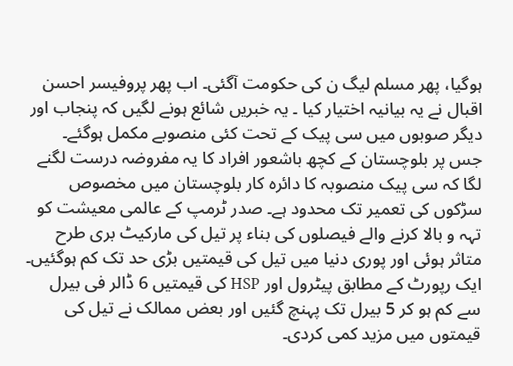ہوگیا، پھر مسلم لیگ ن کی حکومت آگئی۔ اب پھر پروفیسر احسن اقبال نے یہ بیانیہ اختیار کیا ۔ یہ خبریں شائع ہونے لگیں کہ پنجاب اور دیگر صوبوں میں سی پیک کے تحت کئی منصوبے مکمل ہوگئے۔
جس پر بلوچستان کے کچھ باشعور افراد کا یہ مفروضہ درست لگنے لگا کہ سی پیک منصوبہ کا دائرہ کار بلوچستان میں مخصوص سڑکوں کی تعمیر تک محدود ہے۔ صدر ٹرمپ کے عالمی معیشت کو تہہ و بالا کرنے والے فیصلوں کی بناء پر تیل کی مارکیٹ بری طرح متاثر ہوئی اور پوری دنیا میں تیل کی قیمتیں بڑی حد تک کم ہوگئیں۔ ایک رپورٹ کے مطابق پیٹرول اور HSP کی قیمتیں 6 ڈالر فی بیرل سے کم ہو کر 5 بیرل تک پہنچ گئیں اور بعض ممالک نے تیل کی قیمتوں میں مزید کمی کردی۔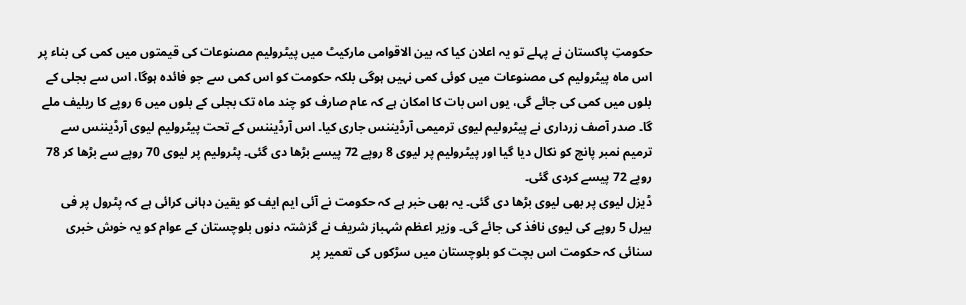حکومتِ پاکستان نے پہلے تو یہ اعلان کیا کہ بین الاقوامی مارکیٹ میں پیٹرولیم مصنوعات کی قیمتوں میں کمی کی بناء پر اس ماہ پیٹرولیم کی مصنوعات میں کوئی کمی نہیں ہوگی بلکہ حکومت کو اس کمی سے جو فائدہ ہوگا، اس سے بجلی کے بلوں میں کمی کی جائے گی، یوں اس بات کا امکان ہے کہ عام صارف کو چند ماہ تک بجلی کے بلوں میں 6 روپے کا ریلیف ملے گا۔ صدر آصف زرداری نے پیٹرولیم لیوی ترمیمی آرڈیننس جاری کیا۔ اس آرڈیننس کے تحت پیٹرولیم لیوی آرڈیننس سے ترمیم نمبر پانچ کو نکال دیا گیا اور پیٹرولیم پر لیوی 8 روپے 72 پیسے بڑھا دی گئی۔ پٹرولیم پر لیوی 70 روپے سے بڑھا کر 78 روپے 72 پیسے کردی گئی۔
ڈیزل لیوی پر بھی لیوی بڑھا دی گئی۔ یہ بھی خبر ہے کہ حکومت نے آئی ایم ایف کو یقین دہانی کرائی ہے کہ پٹرول پر فی بیرل 5 روپے کی لیوی نافذ کی جائے گی۔ وزیر اعظم شہباز شریف نے گزشتہ دنوں بلوچستان کے عوام کو یہ خوش خبری سنائی کہ حکومت اس بچت کو بلوچستان میں سڑکوں کی تعمیر پر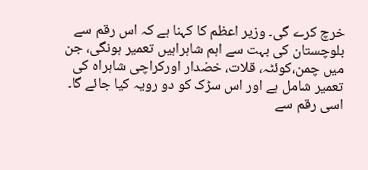خرچ کرے گی۔ وزیر اعظم کا کہنا ہے کہ اس رقم سے بلوچستان کی بہت سے اہم شاہراہیں تعمیر ہونگی، جن میں چمن،کوئٹہ، قلات، خضدار اورکراچی شاہراہ کی تعمیر شامل ہے اور اس سڑک کو دو رویہ کیا جائے گا۔ اسی رقم سے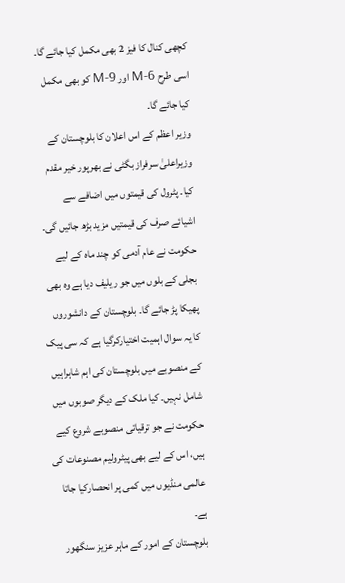کچھی کنال کا فیز 2 بھی مکمل کیا جائے گا۔ اسی طرح M-6 اور M-9 کو بھی مکمل کیا جائے گا۔
وزیر اعظم کے اس اعلان کا بلوچستان کے وزیراعلیٰ سرفراز بگٹی نے بھرپور خیر مقدم کیا۔ پٹرول کی قیمتوں میں اضافے سے اشیائے صرف کی قیمتیں مزید بڑھ جائیں گی۔ حکومت نے عام آدمی کو چند ماہ کے لیے بجلی کے بلوں میں جو ریلیف دیا ہے وہ بھی پھیکا پڑ جائے گا۔ بلوچستان کے دانشوروں کا یہ سوال اہمیت اختیارکرگیا ہے کہ سی پیک کے منصوبے میں بلوچستان کی اہم شاہراہیں شامل نہیں۔ کیا ملک کے دیگر صوبوں میں حکومت نے جو ترقیاتی منصوبے شروع کیے ہیں، اس کے لیے بھی پیٹرولیم مصنوعات کی عالمی منڈیوں میں کمی پر انحصارکیا جاتا ہے۔
بلوچستان کے امور کے ماہر عزیز سنگھور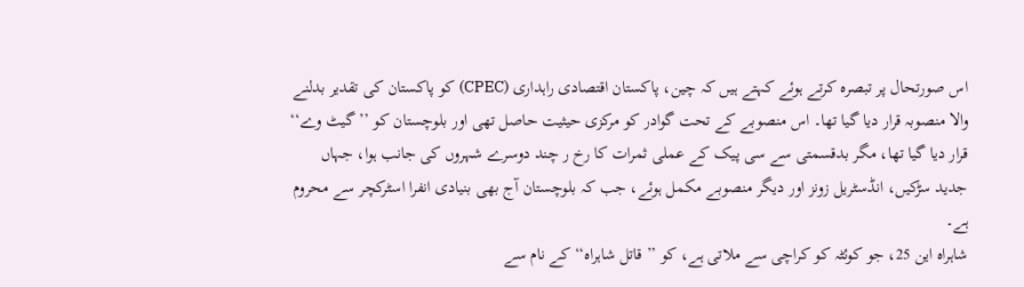اس صورتحال پر تبصرہ کرتے ہوئے کہتے ہیں کہ چین، پاکستان اقتصادی راہداری (CPEC) کو پاکستان کی تقدیر بدلنے والا منصوبہ قرار دیا گیا تھا۔ اس منصوبے کے تحت گوادر کو مرکزی حیثیت حاصل تھی اور بلوچستان کو ’’ گیٹ وے‘‘ قرار دیا گیا تھا، مگر بدقسمتی سے سی پیک کے عملی ثمرات کا رخ ر چند دوسرے شہروں کی جانب ہوا، جہاں جدید سڑکیں، انڈسٹریل زونز اور دیگر منصوبے مکمل ہوئے، جب کہ بلوچستان آج بھی بنیادی انفرا اسٹرکچر سے محروم ہے۔
شاہراہ این 25، جو کوئٹہ کو کراچی سے ملاتی ہے، کو ’’ قاتل شاہراہ‘‘ کے نام سے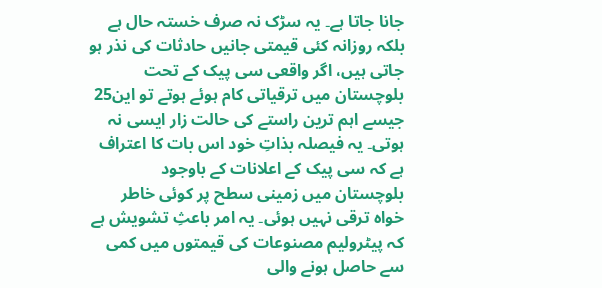جانا جاتا ہے۔ یہ سڑک نہ صرف خستہ حال ہے بلکہ روزانہ کئی قیمتی جانیں حادثات کی نذر ہو جاتی ہیں، اگر واقعی سی پیک کے تحت بلوچستان میں ترقیاتی کام ہوئے ہوتے تو این25 جیسے اہم ترین راستے کی حالت زار ایسی نہ ہوتی۔ یہ فیصلہ بذاتِ خود اس بات کا اعتراف ہے کہ سی پیک کے اعلانات کے باوجود بلوچستان میں زمینی سطح پر کوئی خاطر خواہ ترقی نہیں ہوئی۔ یہ امر باعثِ تشویش ہے کہ پیٹرولیم مصنوعات کی قیمتوں میں کمی سے حاصل ہونے والی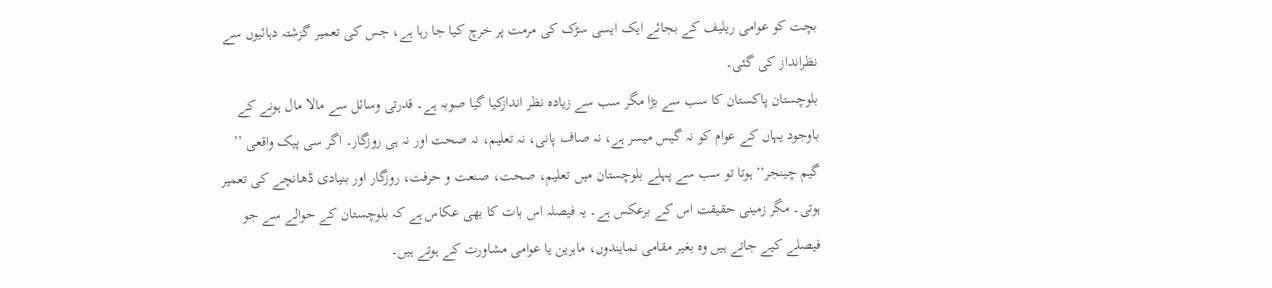بچت کو عوامی ریلیف کے بجائے ایک ایسی سڑک کی مرمت پر خرچ کیا جا رہا ہے، جس کی تعمیر گزشتہ دہائیوں سے نظرانداز کی گئی۔
بلوچستان پاکستان کا سب سے بڑا مگر سب سے زیادہ نظر اندازکیا گیا صوبہ ہے۔ قدرتی وسائل سے مالا مال ہونے کے باوجود یہاں کے عوام کو نہ گیس میسر ہے، نہ صاف پانی، نہ تعلیم، نہ صحت اور نہ ہی روزگار۔ اگر سی پیک واقعی ’’ گیم چینجر‘‘ ہوتا تو سب سے پہلے بلوچستان میں تعلیم، صحت، صنعت و حرفت، روزگار اور بنیادی ڈھانچے کی تعمیر ہوتی۔ مگر زمینی حقیقت اس کے برعکس ہے۔ یہ فیصلہ اس بات کا بھی عکاس ہے کہ بلوچستان کے حوالے سے جو فیصلے کیے جاتے ہیں وہ بغیر مقامی نمایندوں، ماہرین یا عوامی مشاورت کے ہوتے ہیں۔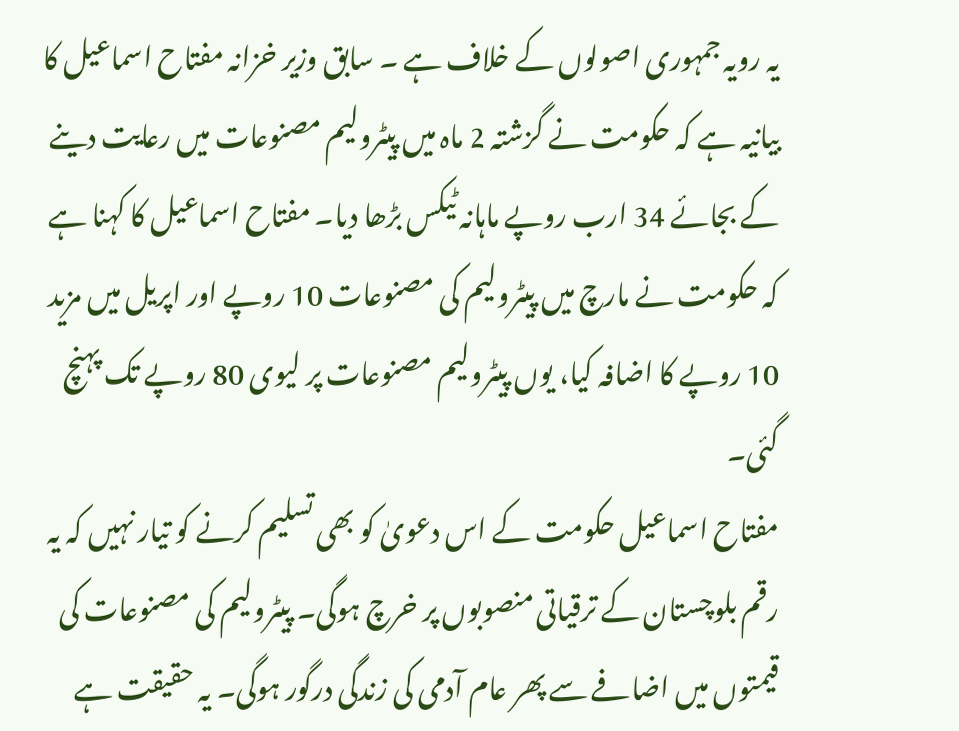یہ رویہ جمہوری اصولوں کے خلاف ہے ۔ سابق وزیر خزانہ مفتاح اسماعیل کا بیانیہ ہے کہ حکومت نے گزشتہ 2 ماہ میں پیٹرولیم مصنوعات میں رعایت دینے کے بجائے 34 ارب روپے ماہانہ ٹیکس بڑھا دیا۔ مفتاح اسماعیل کا کہنا ہے کہ حکومت نے مارچ میں پیٹرولیم کی مصنوعات 10 روپے اور اپریل میں مزید 10 روپے کا اضافہ کیا، یوں پیٹرولیم مصنوعات پر لیوی 80 روپے تک پہنچ گئی۔
مفتاح اسماعیل حکومت کے اس دعویٰ کو بھی تسلیم کرنے کو تیار نہیں کہ یہ رقم بلوچستان کے ترقیاتی منصوبوں پر خرچ ہوگی۔ پیٹرولیم کی مصنوعات کی قیمتوں میں اضافے سے پھر عام آدمی کی زندگی درگور ہوگی۔ یہ حقیقت ہے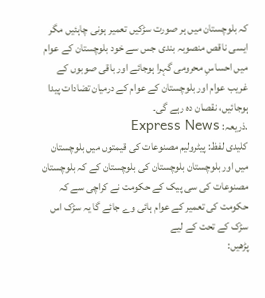کہ بلوچستان میں ہر صورت سڑکیں تعمیر ہونی چاہئیں مگر ایسی ناقص منصوبہ بندی جس سے خود بلوچستان کے عوام میں احساسِ محرومی گہرا ہوجائے اور باقی صوبوں کے غریب عوام اور بلوچستان کے عوام کے درمیان تضادات پیدا ہوجائیں، نقصان دہ رہے گی۔
.ذریعہ: Express News
کلیدی لفظ: پیٹرولیم مصنوعات کی قیمتوں میں بلوچستان میں اور بلوچستان بلوچستان کی بلوچستان کے کہ بلوچستان مصنوعات کی سی پیک کے حکومت نے کراچی سے کہ حکومت کی تعمیر کے عوام ہائی وے جائے گا یہ سڑک اس سڑک کے تحت کے لیے
پڑھیں: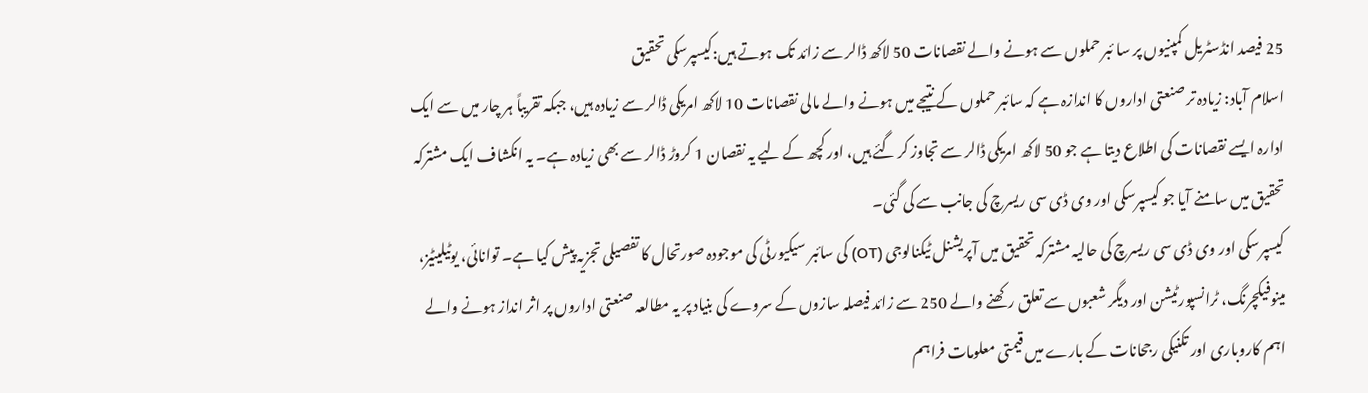25 فیصد انڈسٹریل کمپنیوں پر سا ئبر حملوں سے ہونے والے نقصانات 50 لاکھ ڈالر سے زائد تک ہوتے ہیں:کیسپرسکی تحقیق
اسلام آباد: زیادہ تر صنعتی اداروں کا اندازہ ہے کہ سائبر حملوں کے نتیجے میں ہونے والے مالی نقصانات 10 لاکھ امریکی ڈالر سے زیادہ ہیں، جبکہ تقریباً ہر چار میں سے ایک ادارہ ایسے نقصانات کی اطلاع دیتا ہے جو 50 لاکھ امریکی ڈالر سے تجاوز کر گئے ہیں، اور کچھ کے لیے یہ نقصان 1 کروڑ ڈالر سے بھی زیادہ ہے۔ یہ انکشاف ایک مشترکہ تحقیق میں سامنے آیا جو کیسپرسکی اور وی ڈی سی ریسرچ کی جانب سے کی گئی۔
کیسپرسکی اور وی ڈی سی ریسرچ کی حالیہ مشترکہ تحقیق میں آپریشنل ٹیکنالوجی (OT) کی سائبر سیکیورٹی کی موجودہ صورتحال کا تفصیلی تجزیہ پیش کیا ہے۔ توانائی، یوٹیلیٹیز، مینوفیکچرنگ، ٹرانسپورٹیشن اور دیگر شعبوں سے تعلق رکھنے والے 250 سے زائد فیصلہ سازوں کے سروے کی بنیاد پر یہ مطالعہ صنعتی اداروں پر اثر انداز ہونے والے اہم کاروباری اور تکنیکی رجحانات کے بارے میں قیمتی معلومات فراہم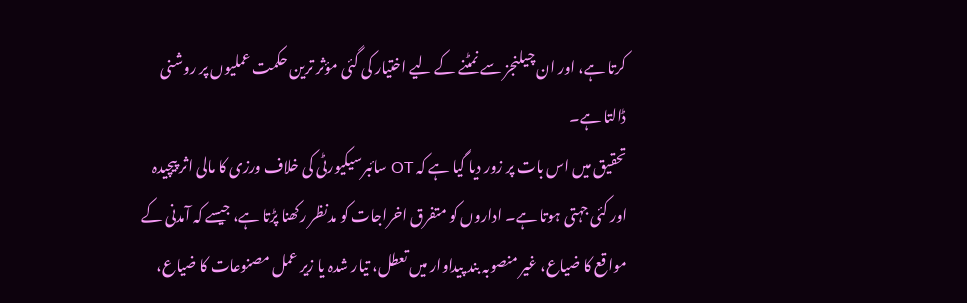کرتا ہے، اور ان چیلنجز سے نمٹنے کے لیے اختیار کی گئی مؤثر ترین حکمت عملیوں پر روشنی ڈالتا ہے۔
تحقیق میں اس بات پر زور دیا گیا ہے کہ OT سائبرسیکیورٹی کی خلاف ورزی کا مالی اثر پیچیدہ اور کئی جہتی ہوتا ہے۔ اداروں کو متفرق اخراجات کو مدنظر رکھنا پڑتا ہے، جیسے کہ آمدنی کے مواقع کا ضیاع، غیر منصوبہ بند پیداوار میں تعطل، تیار شدہ یا زیر عمل مصنوعات کا ضیاع،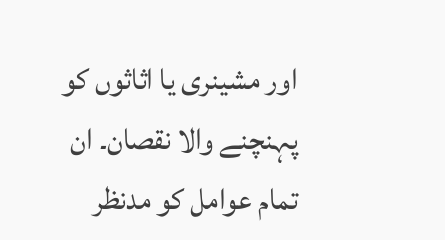اور مشینری یا اثاثوں کو پہنچنے والا نقصان۔ ان تمام عوامل کو مدنظر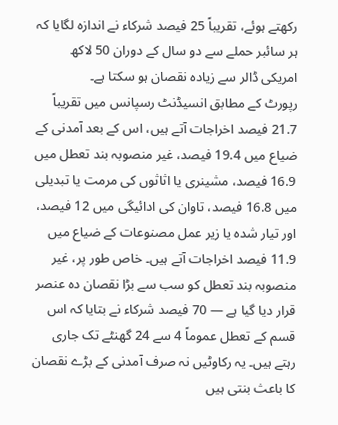رکھتے ہوئے، تقریباً 25 فیصد شرکاء نے اندازہ لگایا کہ ہر سائبر حملے سے دو سال کے دوران 50 لاکھ امریکی ڈالر سے زیادہ نقصان ہو سکتا ہے۔
رپورٹ کے مطابق انسیڈنٹ رسپانس میں تقریباً 21.7 فیصد اخراجات آتے ہیں، اس کے بعد آمدنی کے ضیاع میں 19.4 فیصد، غیر منصوبہ بند تعطل میں 16.9 فیصد، مشینری یا اثاثوں کی مرمت یا تبدیلی میں 16.8 فیصد، تاوان کی ادائیگی میں 12 فیصد، اور تیار شدہ یا زیر عمل مصنوعات کے ضیاع میں 11.9 فیصد اخراجات آتے ہیں۔ خاص طور پر، غیر منصوبہ بند تعطل کو سب سے بڑا نقصان دہ عنصر قرار دیا گیا ہے — 70 فیصد شرکاء نے بتایا کہ اس قسم کے تعطل عموماً 4 سے 24 گھنٹے تک جاری رہتے ہیں۔ یہ رکاوٹیں نہ صرف آمدنی کے بڑے نقصان کا باعث بنتی ہیں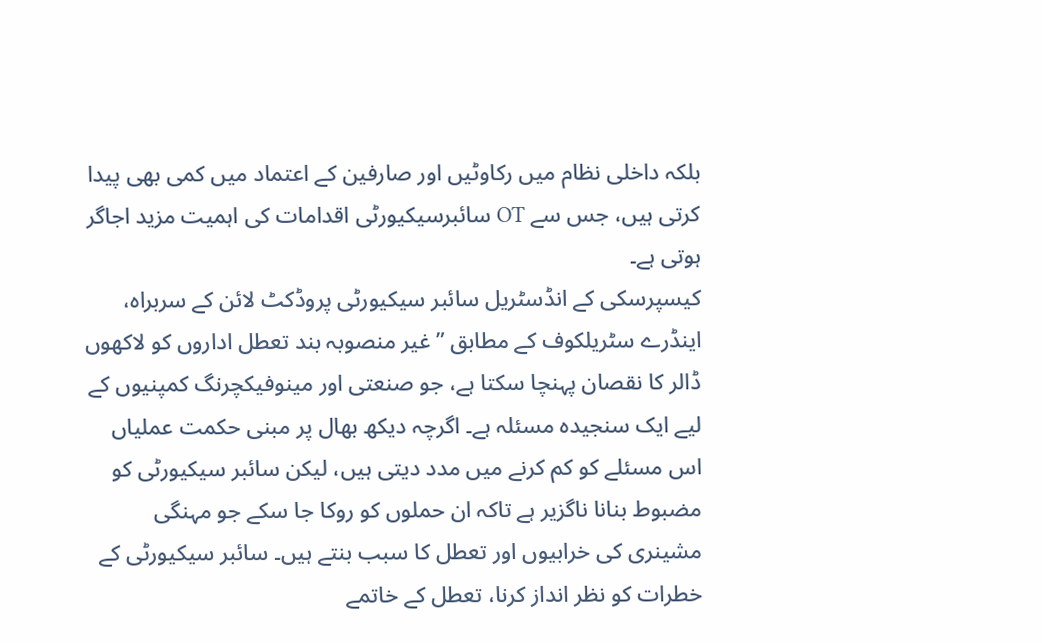بلکہ داخلی نظام میں رکاوٹیں اور صارفین کے اعتماد میں کمی بھی پیدا کرتی ہیں، جس سے OT سائبرسیکیورٹی اقدامات کی اہمیت مزید اجاگر ہوتی ہے۔
کیسپرسکی کے انڈسٹریل سائبر سیکیورٹی پروڈکٹ لائن کے سربراہ، اینڈرے سٹریلکوف کے مطابق ”غیر منصوبہ بند تعطل اداروں کو لاکھوں ڈالر کا نقصان پہنچا سکتا ہے، جو صنعتی اور مینوفیکچرنگ کمپنیوں کے لیے ایک سنجیدہ مسئلہ ہے۔ اگرچہ دیکھ بھال پر مبنی حکمت عملیاں اس مسئلے کو کم کرنے میں مدد دیتی ہیں، لیکن سائبر سیکیورٹی کو مضبوط بنانا ناگزیر ہے تاکہ ان حملوں کو روکا جا سکے جو مہنگی مشینری کی خرابیوں اور تعطل کا سبب بنتے ہیں۔ سائبر سیکیورٹی کے خطرات کو نظر انداز کرنا، تعطل کے خاتمے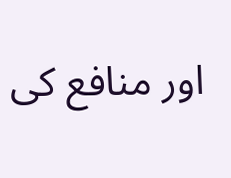اور منافع کی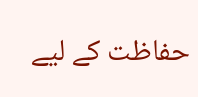حفاظت کے لیے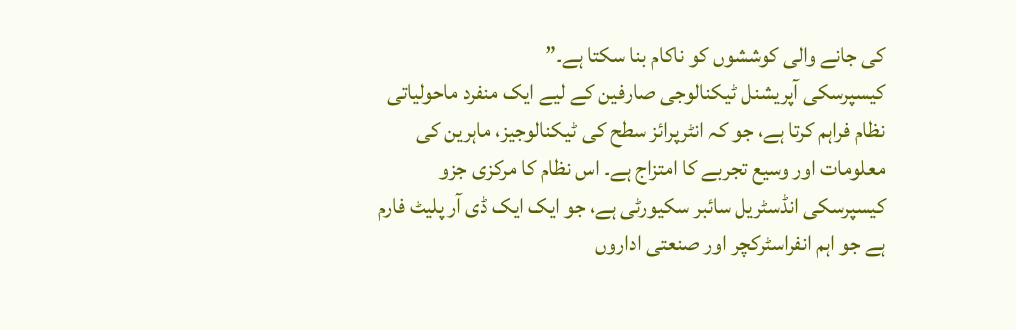کی جانے والی کوششوں کو ناکام بنا سکتا ہے۔”
کیسپرسکی آپریشنل ٹیکنالوجی صارفین کے لیے ایک منفرد ماحولیاتی نظام فراہم کرتا ہے، جو کہ انٹرپرائز سطح کی ٹیکنالوجیز، ماہرین کی معلومات اور وسیع تجربے کا امتزاج ہے۔ اس نظام کا مرکزی جزو کیسپرسکی انڈسٹریل سائبر سکیورٹی ہے، جو ایک ایک ڈی آر پلیٹ فارم ہے جو اہم انفراسٹرکچر اور صنعتی اداروں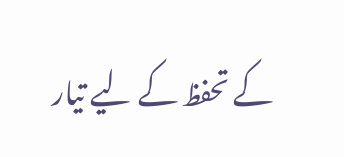کے تحفظ کے لیے تیار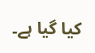کیا گیا ہے۔